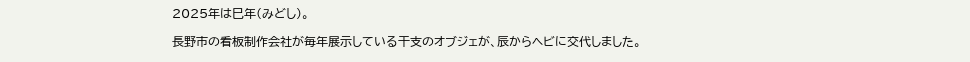2025年は巳年(みどし)。

長野市の看板制作会社が毎年展示している干支のオブジェが、辰からヘビに交代しました。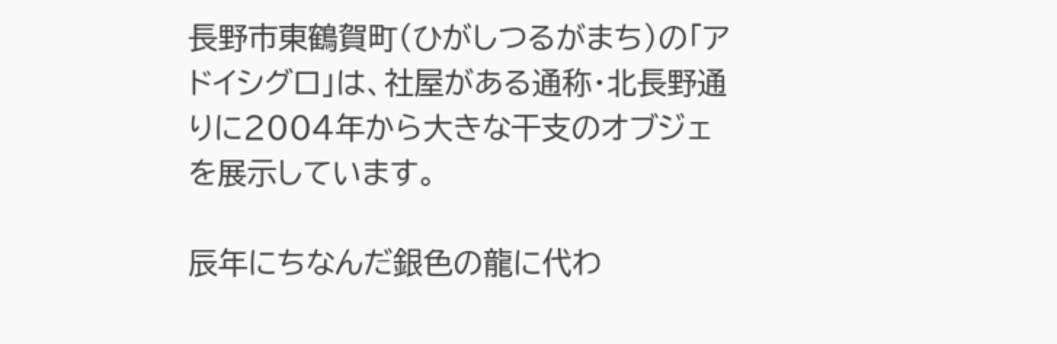長野市東鶴賀町(ひがしつるがまち)の「アドイシグロ」は、社屋がある通称・北長野通りに2004年から大きな干支のオブジェを展示しています。

辰年にちなんだ銀色の龍に代わ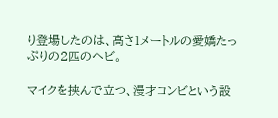り登場したのは、高さ1メートルの愛嬌たっぷりの2匹のヘビ。

マイクを挟んで立つ、漫才コンビという設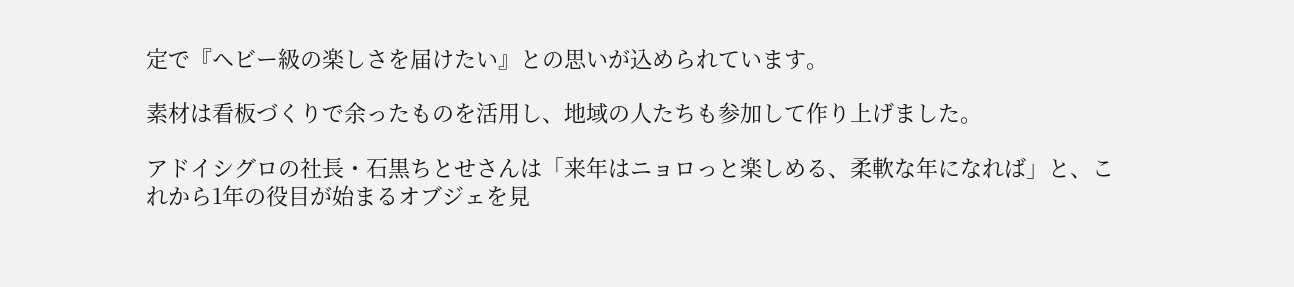定で『ヘビー級の楽しさを届けたい』との思いが込められています。

素材は看板づくりで余ったものを活用し、地域の人たちも参加して作り上げました。

アドイシグロの社長・石黒ちとせさんは「来年はニョロっと楽しめる、柔軟な年になれば」と、これから1年の役目が始まるオブジェを見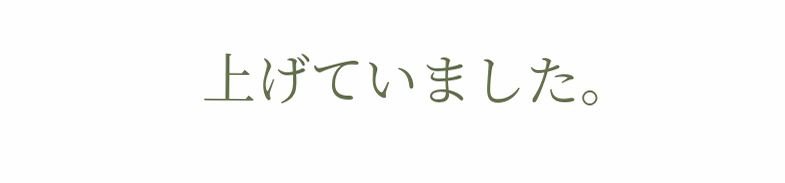上げていました。